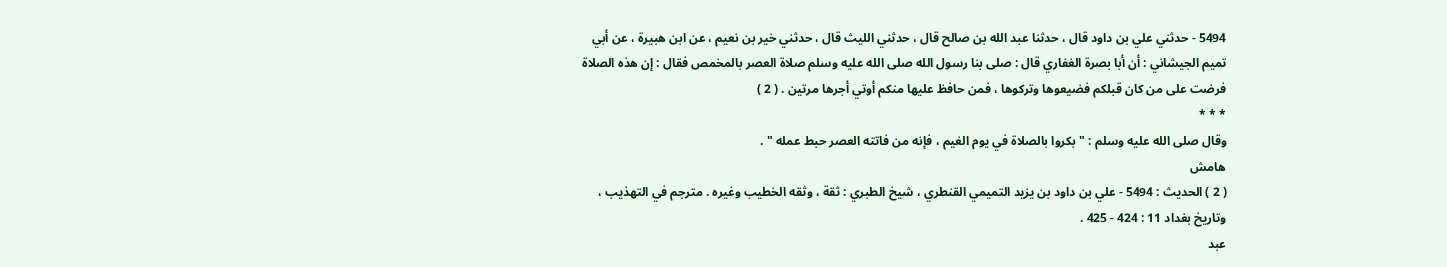5494 - حدثني علي بن داود قال ، حدثنا عبد الله بن صالح قال ، حدثني الليث قال ، حدثني خير بن نعيم ، عن ابن هبيرة ، عن أبي تميم الجيشاني : أن أبا بصرة الغفاري قال : صلى بنا رسول الله صلى الله عليه وسلم صلاة العصر بالمخمص فقال : إن هذه الصلاة فرضت على من كان قبلكم فضيعوها وتركوها ، فمن حافظ عليها منكم أوتي أجرها مرتين . ( 2 )
* * *
وقال صلى الله عليه وسلم : " بكروا بالصلاة في يوم الغيم ، فإنه من فاتته العصر حبط عمله " .
هامش
( 2 ) الحديث : 5494 - علي بن داود بن يزيد التميمي القنطري ، شيخ الطبري : ثقة ، وثقه الخطيب وغيره . مترجم في التهذيب ، وتاريخ بغداد 11 : 424 - 425 .
عبد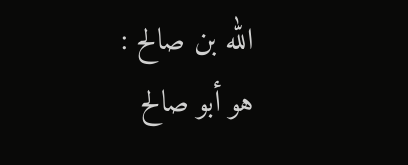الله بن صالح : هو أبو صالح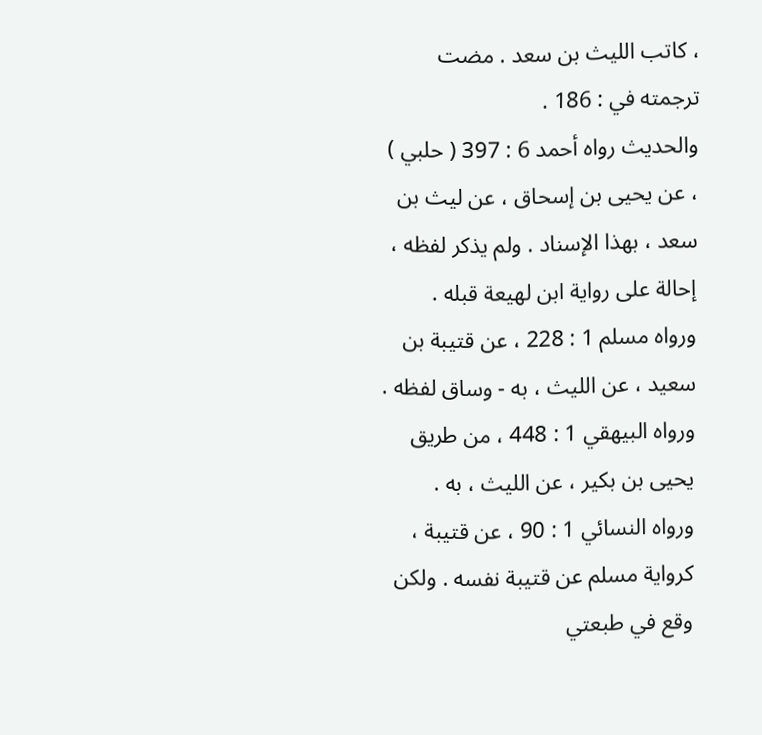، كاتب الليث بن سعد . مضت ترجمته في : 186 .
والحديث رواه أحمد 6 : 397 ( حلبي ) ، عن يحيى بن إسحاق ، عن ليث بن سعد ، بهذا الإسناد . ولم يذكر لفظه ، إحالة على رواية ابن لهيعة قبله .
ورواه مسلم 1 : 228 ، عن قتيبة بن سعيد ، عن الليث ، به - وساق لفظه .
ورواه البيهقي 1 : 448 ، من طريق يحيى بن بكير ، عن الليث ، به .
ورواه النسائي 1 : 90 ، عن قتيبة ، كرواية مسلم عن قتيبة نفسه . ولكن وقع في طبعتي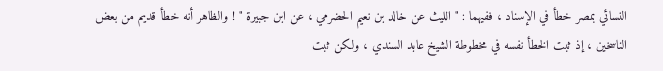النسائي بمصر خطأ في الإسناد ، ففيهما : " الليث عن خالد بن نعيم الحضرمي ، عن ابن جبيرة " ! والظاهر أنه خطأ قديم من بعض الناسخين ، إذ ثبت الخطأ نفسه في مخطوطة الشيخ عابد السندي ، ولكن ثبت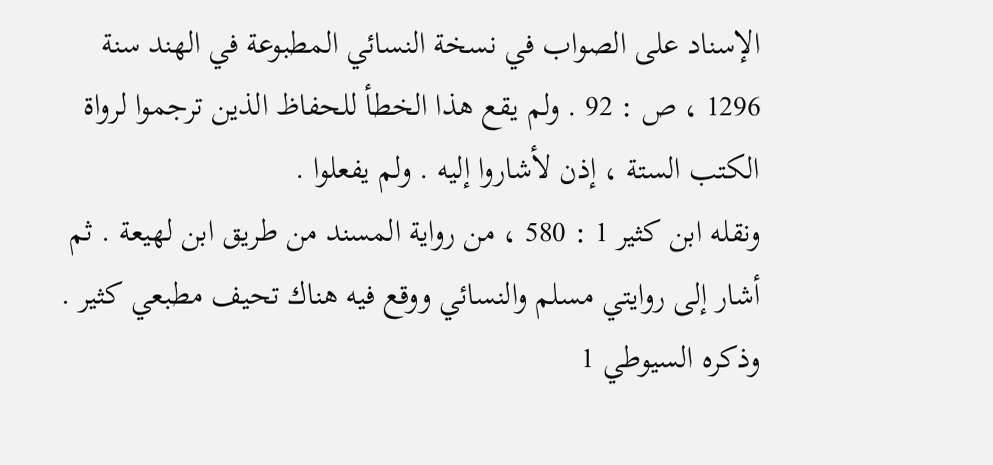الإسناد على الصواب في نسخة النسائي المطبوعة في الهند سنة 1296 ، ص : 92 . ولم يقع هذا الخطأ للحفاظ الذين ترجموا لرواة الكتب الستة ، إذن لأشاروا إليه . ولم يفعلوا .
ونقله ابن كثير 1 : 580 ، من رواية المسند من طريق ابن لهيعة . ثم أشار إلى روايتي مسلم والنسائي ووقع فيه هناك تحيف مطبعي كثير .
وذكره السيوطي 1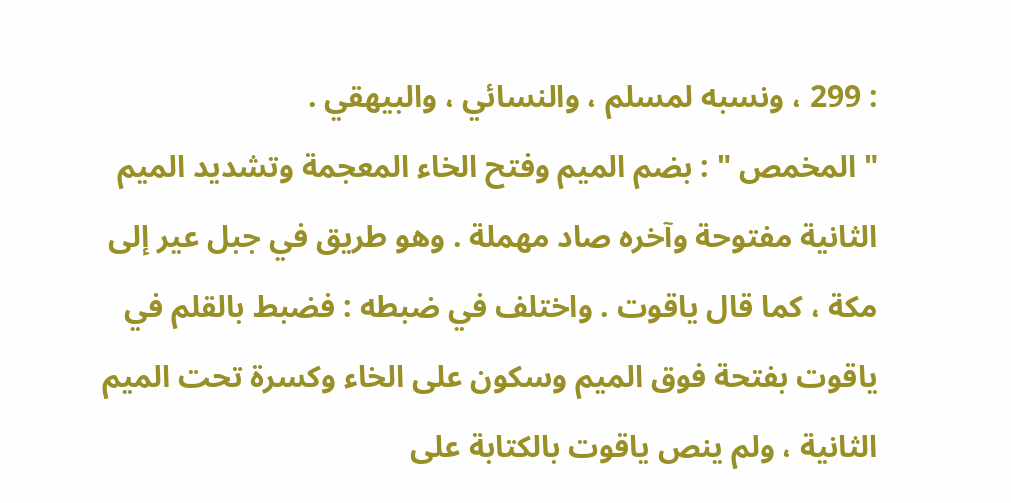: 299 ، ونسبه لمسلم ، والنسائي ، والبيهقي .
" المخمص " : بضم الميم وفتح الخاء المعجمة وتشديد الميم الثانية مفتوحة وآخره صاد مهملة . وهو طريق في جبل عير إلى مكة ، كما قال ياقوت . واختلف في ضبطه : فضبط بالقلم في ياقوت بفتحة فوق الميم وسكون على الخاء وكسرة تحت الميم الثانية ، ولم ينص ياقوت بالكتابة على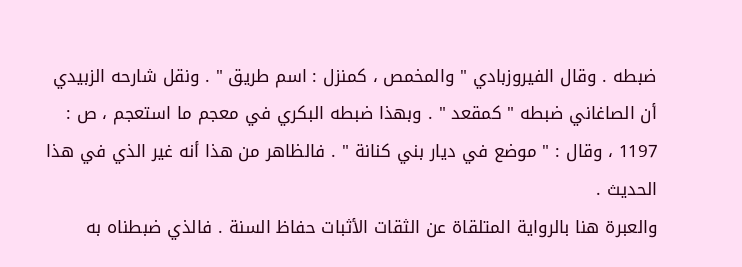ضبطه . وقال الفيروزبادي " والمخمص ، كمنزل : اسم طريق " . ونقل شارحه الزبيدي أن الصاغاني ضبطه " كمقعد " . وبهذا ضبطه البكري في معجم ما استعجم ، ص : 1197 ، وقال : " موضع في ديار بني كنانة " . فالظاهر من هذا أنه غير الذي في هذا الحديث .
والعبرة هنا بالرواية المتلقاة عن الثقات الأثبات حفاظ السنة . فالذي ضبطناه به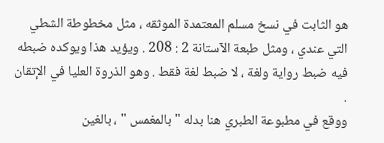هو الثابت في نسخ مسلم المعتمدة الموثقه ، مثل مخطوطة الشطي التي عندي ، ومثل طبعة الآستانة 2 : 208 . ويؤيد هذا ويوكده ضبطه فيه ضبط رواية ولغة ، لا ضبط لغة فقط . وهو الذروة العليا في الإتقان .
ووقع في مطبوعة الطبري هنا بدله " بالمغمس " ، بالغين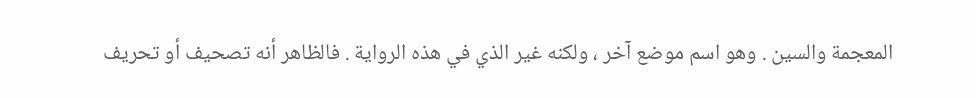المعجمة والسين . وهو اسم موضع آخر ، ولكنه غير الذي في هذه الرواية . فالظاهر أنه تصحيف أو تحريف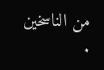من الناسخين .